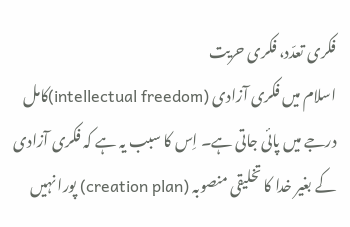فکری تعدّد، فکری حریت
اسلام میں فکری آزادی (intellectual freedom)کامل درجے میں پائی جاتی ہے۔ اِس کا سبب یہ ہے کہ فکری آزادی کے بغیر خدا کا تخلیقی منصوبہ (creation plan) پورا نہیں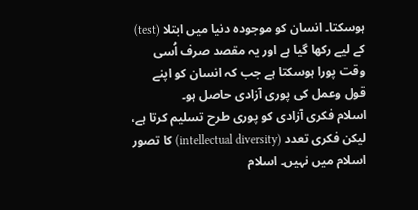ہوسکتا۔ انسان کو موجودہ دنیا میں ابتلا (test) کے لیے رکھا گیا ہے اور یہ مقصد صرف اُسی وقت پورا ہوسکتا ہے جب کہ انسان کو اپنے قول وعمل کی پوری آزادی حاصل ہو۔
اسلام فکری آزادی کو پوری طرح تسلیم کرتا ہے، لیکن فکری تعدد (intellectual diversity) کا تصور اسلام میں نہیں۔ اسلام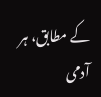کے مطابق، ہر آدمی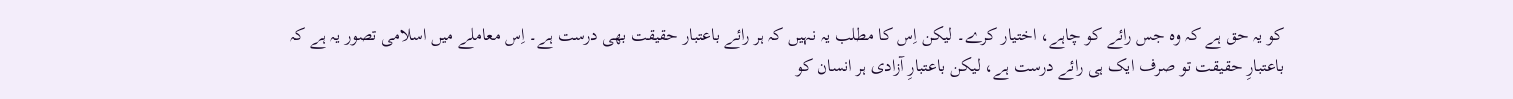کو یہ حق ہے کہ وہ جس رائے کو چاہے، اختیار کرے۔ لیکن اِس کا مطلب یہ نہیں کہ ہر رائے باعتبار حقیقت بھی درست ہے۔ اِس معاملے میں اسلامی تصور یہ ہے کہ باعتبارِ حقیقت تو صرف ایک ہی رائے درست ہے، لیکن باعتبارِ آزادی ہر انسان کو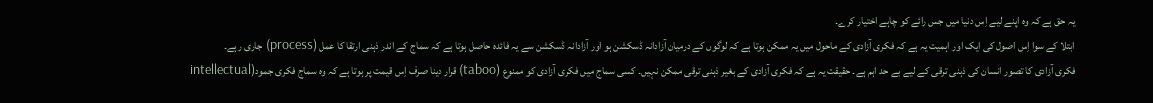یہ حق ہے کہ وہ اپنے لیے اِس دنیا میں جس رائے کو چاہے اختیار کرے۔
ابتلا کے سوا اِس اصول کی ایک اور اہمیت یہ ہے کہ فکری آزادی کے ماحول میں یہ ممکن ہوتا ہے کہ لوگوں کے درمیان آزادانہ ڈسکشن ہو اور آزادانہ ڈسکشن سے یہ فائدہ حاصل ہوتا ہے کہ سماج کے اندر ذہنی ارتقا کا عمل (process) جاری رہے۔
فکری آزادی کا تصور انسان کی ذہنی ترقی کے لیے بے حد اہم ہے۔ حقیقت یہ ہے کہ فکری آزادی کے بغیر ذہنی ترقی ممکن نہیں۔ کسی سماج میں فکری آزادی کو ممنوع (taboo) قرار دینا صرف اِس قیمت پر ہوتا ہے کہ وہ سماج فکری جمود(intellectual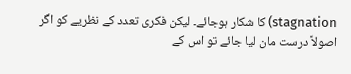stagnation) کا شکار ہوجائے۔ لیکن فکری تعدد کے نظریے کو اگر اصولاً درست مان لیا جائے تو اس کے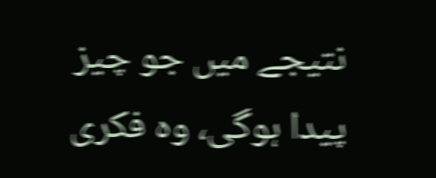نتیجے میں جو چیز پیدا ہوگی، وہ فکری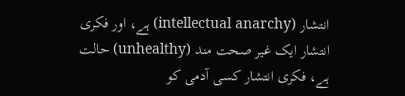انتشار (intellectual anarchy) ہے، اور فکری انتشار ایک غیر صحت مند (unhealthy) حالت ہے، فکری انتشار کسی آدمی کو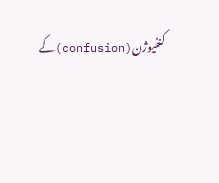کنفیوژن(confusion)کے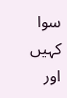سوا کہیں اور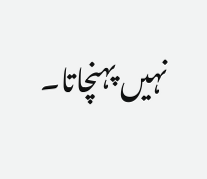نہیں پہنچاتا۔